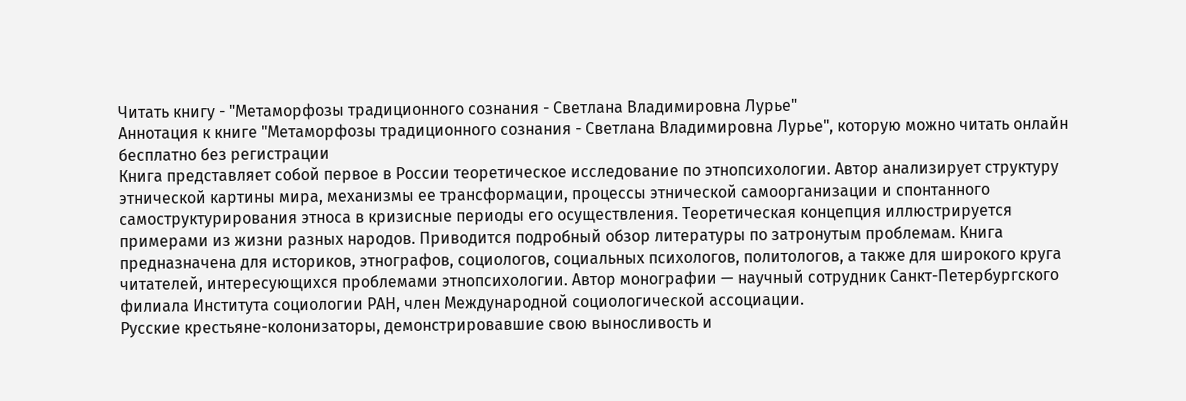Читать книгу - "Метаморфозы традиционного сознания - Светлана Владимировна Лурье"
Аннотация к книге "Метаморфозы традиционного сознания - Светлана Владимировна Лурье", которую можно читать онлайн бесплатно без регистрации
Книга представляет собой первое в России теоретическое исследование по этнопсихологии. Автор анализирует структуру этнической картины мира, механизмы ее трансформации, процессы этнической самоорганизации и спонтанного самоструктурирования этноса в кризисные периоды его осуществления. Теоретическая концепция иллюстрируется примерами из жизни разных народов. Приводится подробный обзор литературы по затронутым проблемам. Книга предназначена для историков, этнографов, социологов, социальных психологов, политологов, а также для широкого круга читателей, интересующихся проблемами этнопсихологии. Автор монографии — научный сотрудник Санкт-Петербургского филиала Института социологии РАН, член Международной социологической ассоциации.
Русские крестьяне-колонизаторы, демонстрировавшие свою выносливость и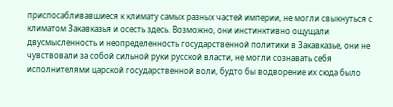приспосабливавшиеся к климату самых разных частей империи, не могли свыкнуться с климатом Закавказья и осесть здесь. Возможно, они инстинктивно ощущали двусмысленность и неопределенность государственной политики в Закавказье, они не чувствовали за собой сильной руки русской власти, не могли сознавать себя исполнителями царской государственной воли, будто бы водворение их сюда было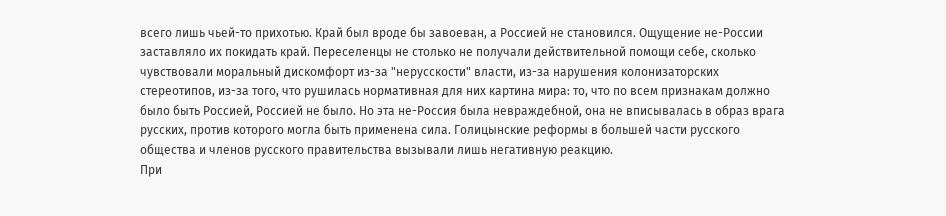всего лишь чьей-то прихотью. Край был вроде бы завоеван, а Россией не становился. Ощущение не-России заставляло их покидать край. Переселенцы не столько не получали действительной помощи себе, сколько чувствовали моральный дискомфорт из-за "нерусскости" власти, из-за нарушения колонизаторских стереотипов, из-за того, что рушилась нормативная для них картина мира: то, что по всем признакам должно было быть Россией, Россией не было. Но эта не-Россия была невраждебной, она не вписывалась в образ врага русских, против которого могла быть применена сила. Голицынские реформы в большей части русского общества и членов русского правительства вызывали лишь негативную реакцию.
При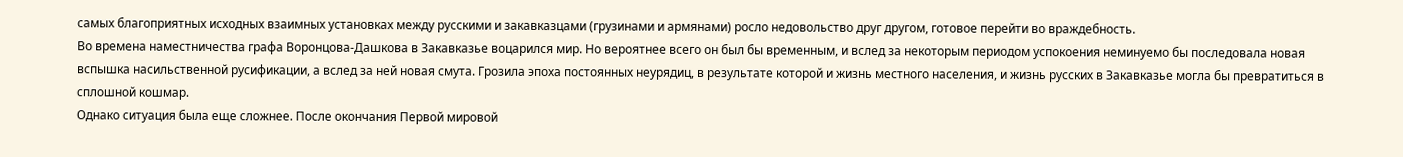самых благоприятных исходных взаимных установках между русскими и закавказцами (грузинами и армянами) росло недовольство друг другом, готовое перейти во враждебность.
Во времена наместничества графа Воронцова-Дашкова в Закавказье воцарился мир. Но вероятнее всего он был бы временным, и вслед за некоторым периодом успокоения неминуемо бы последовала новая вспышка насильственной русификации, а вслед за ней новая смута. Грозила эпоха постоянных неурядиц, в результате которой и жизнь местного населения, и жизнь русских в Закавказье могла бы превратиться в сплошной кошмар.
Однако ситуация была еще сложнее. После окончания Первой мировой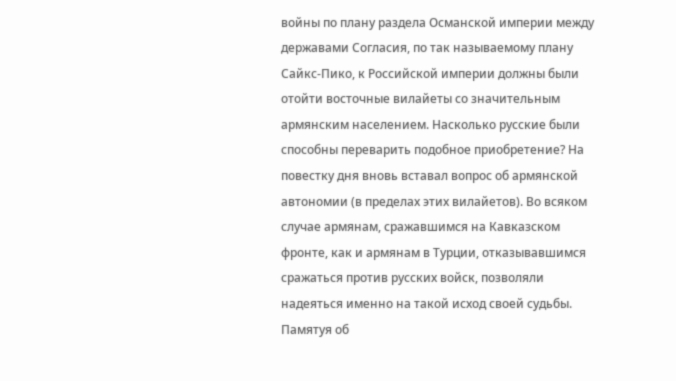войны по плану раздела Османской империи между державами Согласия, по так называемому плану Сайкс-Пико, к Российской империи должны были отойти восточные вилайеты со значительным армянским населением. Насколько русские были способны переварить подобное приобретение? На повестку дня вновь вставал вопрос об армянской автономии (в пределах этих вилайетов). Во всяком случае армянам, сражавшимся на Кавказском фронте, как и армянам в Турции, отказывавшимся сражаться против русских войск, позволяли надеяться именно на такой исход своей судьбы.
Памятуя об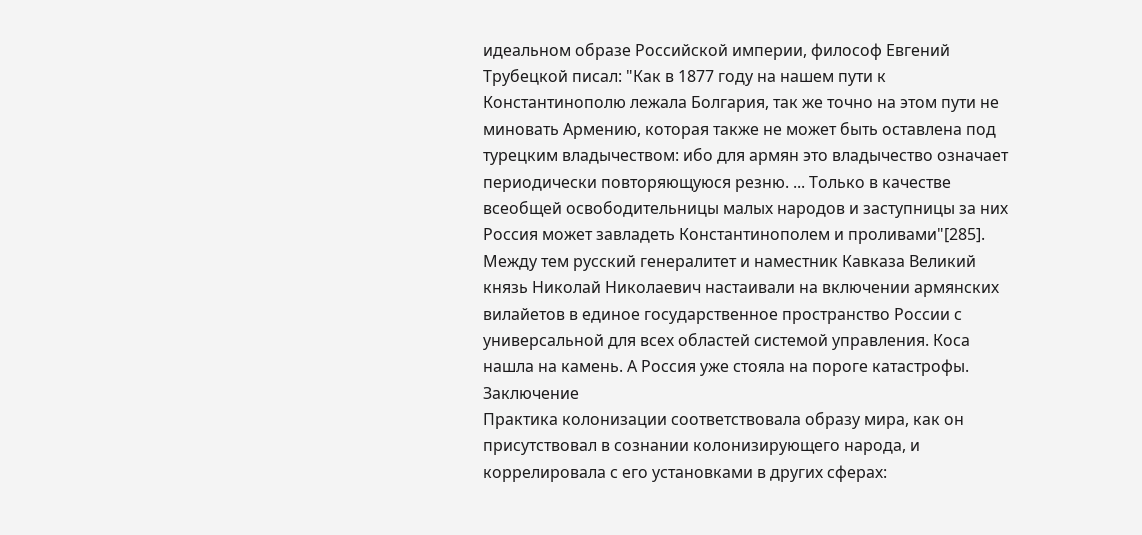идеальном образе Российской империи, философ Евгений Трубецкой писал: "Как в 1877 году на нашем пути к Константинополю лежала Болгария, так же точно на этом пути не миновать Армению, которая также не может быть оставлена под турецким владычеством: ибо для армян это владычество означает периодически повторяющуюся резню. ... Только в качестве всеобщей освободительницы малых народов и заступницы за них Россия может завладеть Константинополем и проливами"[285]. Между тем русский генералитет и наместник Кавказа Великий князь Николай Николаевич настаивали на включении армянских вилайетов в единое государственное пространство России с универсальной для всех областей системой управления. Коса нашла на камень. А Россия уже стояла на пороге катастрофы.
Заключение
Практика колонизации соответствовала образу мира, как он присутствовал в сознании колонизирующего народа, и коррелировала с его установками в других сферах: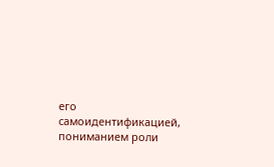его самоидентификацией, пониманием роли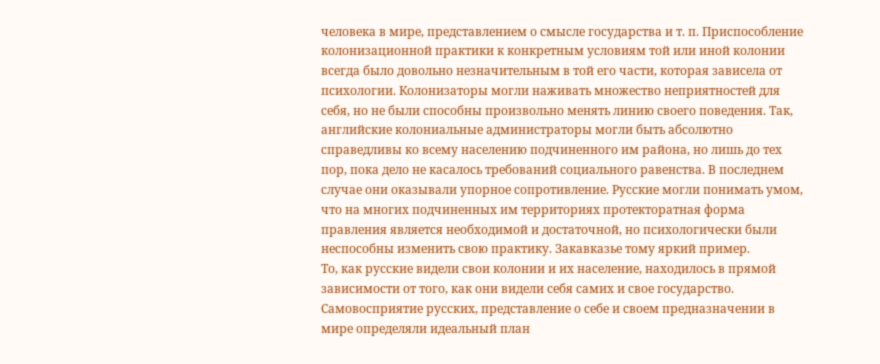человека в мире, представлением о смысле государства и т. п. Приспособление колонизационной практики к конкретным условиям той или иной колонии всегда было довольно незначительным в той его части, которая зависела от психологии. Колонизаторы могли наживать множество неприятностей для себя, но не были способны произвольно менять линию своего поведения. Так, английские колониальные администраторы могли быть абсолютно справедливы ко всему населению подчиненного им района, но лишь до тех пор, пока дело не касалось требований социального равенства. В последнем случае они оказывали упорное сопротивление. Русские могли понимать умом, что на многих подчиненных им территориях протекторатная форма правления является необходимой и достаточной, но психологически были неспособны изменить свою практику. Закавказье тому яркий пример.
То, как русские видели свои колонии и их население, находилось в прямой зависимости от того, как они видели себя самих и свое государство.
Самовосприятие русских, представление о себе и своем предназначении в мире определяли идеальный план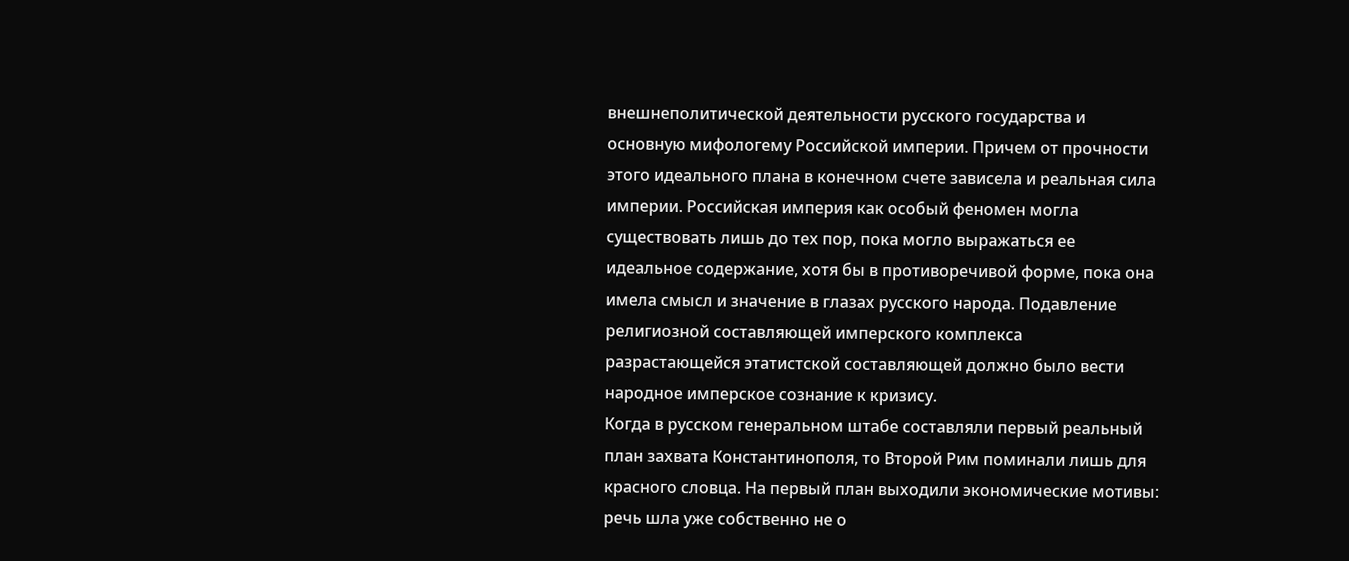внешнеполитической деятельности русского государства и основную мифологему Российской империи. Причем от прочности этого идеального плана в конечном счете зависела и реальная сила империи. Российская империя как особый феномен могла существовать лишь до тех пор, пока могло выражаться ее идеальное содержание, хотя бы в противоречивой форме, пока она имела смысл и значение в глазах русского народа. Подавление религиозной составляющей имперского комплекса разрастающейся этатистской составляющей должно было вести народное имперское сознание к кризису.
Когда в русском генеральном штабе составляли первый реальный план захвата Константинополя, то Второй Рим поминали лишь для красного словца. На первый план выходили экономические мотивы: речь шла уже собственно не о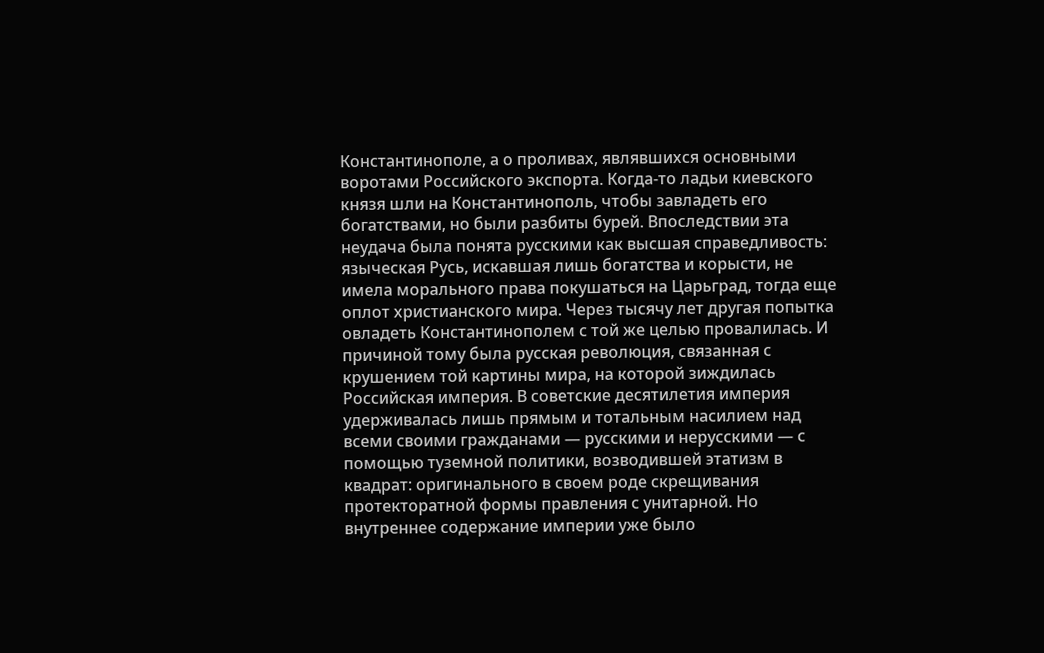Константинополе, а о проливах, являвшихся основными воротами Российского экспорта. Когда-то ладьи киевского князя шли на Константинополь, чтобы завладеть его богатствами, но были разбиты бурей. Впоследствии эта неудача была понята русскими как высшая справедливость: языческая Русь, искавшая лишь богатства и корысти, не имела морального права покушаться на Царьград, тогда еще оплот христианского мира. Через тысячу лет другая попытка овладеть Константинополем с той же целью провалилась. И причиной тому была русская революция, связанная с крушением той картины мира, на которой зиждилась Российская империя. В советские десятилетия империя удерживалась лишь прямым и тотальным насилием над всеми своими гражданами — русскими и нерусскими — с помощью туземной политики, возводившей этатизм в квадрат: оригинального в своем роде скрещивания протекторатной формы правления с унитарной. Но внутреннее содержание империи уже было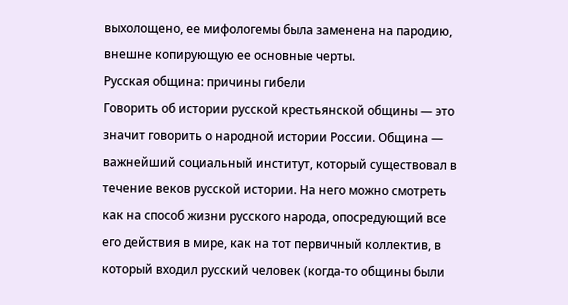выхолощено, ее мифологемы была заменена на пародию, внешне копирующую ее основные черты.
Русская община: причины гибели
Говорить об истории русской крестьянской общины — это значит говорить о народной истории России. Община — важнейший социальный институт, который существовал в течение веков русской истории. На него можно смотреть как на способ жизни русского народа, опосредующий все его действия в мире, как на тот первичный коллектив, в который входил русский человек (когда-то общины были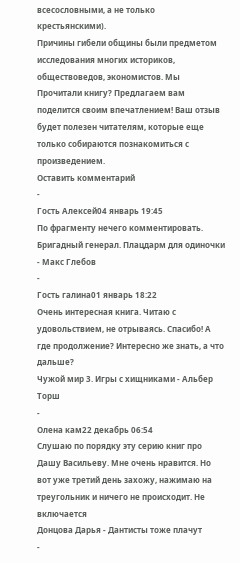всесословными, а не только крестьянскими).
Причины гибели общины были предметом исследования многих историков, обществоведов, экономистов. Мы
Прочитали книгу? Предлагаем вам поделится своим впечатлением! Ваш отзыв будет полезен читателям, которые еще только собираются познакомиться с произведением.
Оставить комментарий
-
Гость Алексей04 январь 19:45
По фрагменту нечего комментировать.
Бригадный генерал. Плацдарм для одиночки - Макс Глебов
-
Гость галина01 январь 18:22
Очень интересная книга. Читаю с удовольствием, не отрываясь. Спасибо! А где продолжение? Интересно же знать, а что дальше?
Чужой мир 3. Игры с хищниками - Альбер Торш
-
Олена кам22 декабрь 06:54
Слушаю по порядку эту серию книг про Дашу Васильеву. Мне очень нравится. Но вот уже третий день захожу, нажимаю на треугольник и ничего не происходит. Не включается
Донцова Дарья - Дантисты тоже плачут
-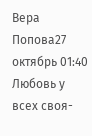Вера Попова27 октябрь 01:40
Любовь у всех своя-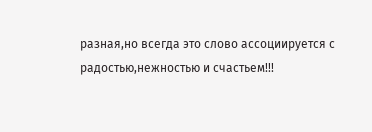разная,но всегда это слово ассоциируется с радостью,нежностью и счастьем!!!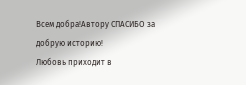Всем добра!Автору СПАСИБО за добрую историю!
Любовь приходит в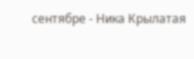сентябре - Ника Крылатая